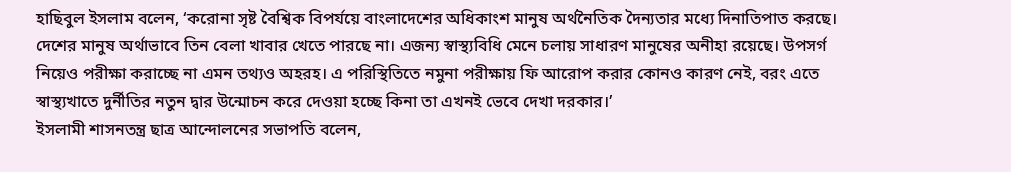হাছিবুল ইসলাম বলেন, ‘করোনা সৃষ্ট বৈশ্বিক বিপর্যয়ে বাংলাদেশের অধিকাংশ মানুষ অর্থনৈতিক দৈন্যতার মধ্যে দিনাতিপাত করছে। দেশের মানুষ অর্থাভাবে তিন বেলা খাবার খেতে পারছে না। এজন্য স্বাস্থ্যবিধি মেনে চলায় সাধারণ মানুষের অনীহা রয়েছে। উপসর্গ নিয়েও পরীক্ষা করাচ্ছে না এমন তথ্যও অহরহ। এ পরিস্থিতিতে নমুনা পরীক্ষায় ফি আরোপ করার কোনও কারণ নেই, বরং এতে স্বাস্থ্যখাতে দুর্নীতির নতুন দ্বার উন্মোচন করে দেওয়া হচ্ছে কিনা তা এখনই ভেবে দেখা দরকার।’
ইসলামী শাসনতন্ত্র ছাত্র আন্দোলনের সভাপতি বলেন,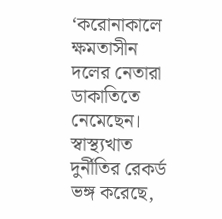‘করোনাকালে ক্ষমতাসীন দলের নেতারা ডাকাতিতে নেমেছেন। স্বাস্থ্যখাত দুর্নীতির রেকর্ড ভঙ্গ করেছে,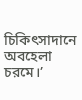চিকিৎসাদানে অবহেলা চরমে।’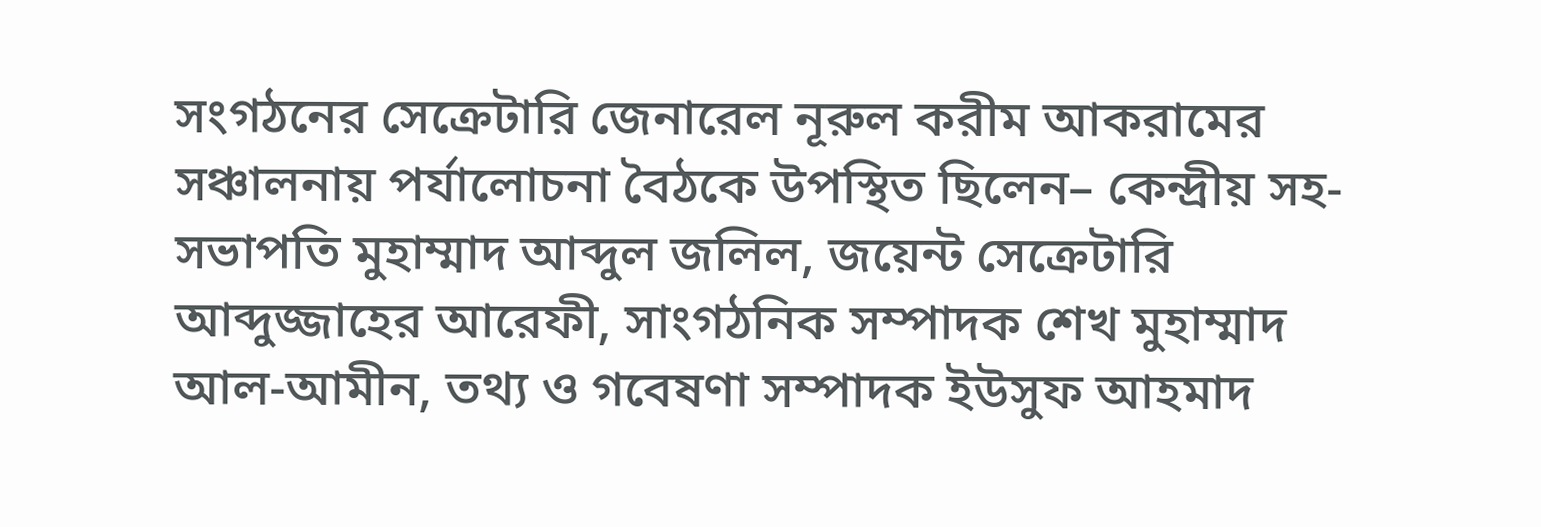সংগঠনের সেক্রেটারি জেনারেল নূরুল করীম আকরামের সঞ্চালনায় পর্যালোচনা বৈঠকে উপস্থিত ছিলেন– কেন্দ্রীয় সহ-সভাপতি মুহাম্মাদ আব্দুল জলিল, জয়েন্ট সেক্রেটারি আব্দুজ্জাহের আরেফী, সাংগঠনিক সম্পাদক শেখ মুহাম্মাদ আল-আমীন, তথ্য ও গবেষণা সম্পাদক ইউসুফ আহমাদ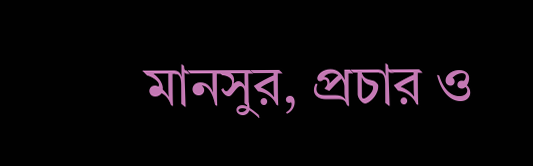মানসুর, প্রচার ও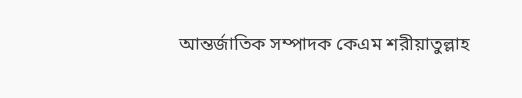আন্তর্জাতিক সম্পাদক কেএম শরীয়াতুল্লাহ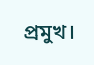প্রমুখ।